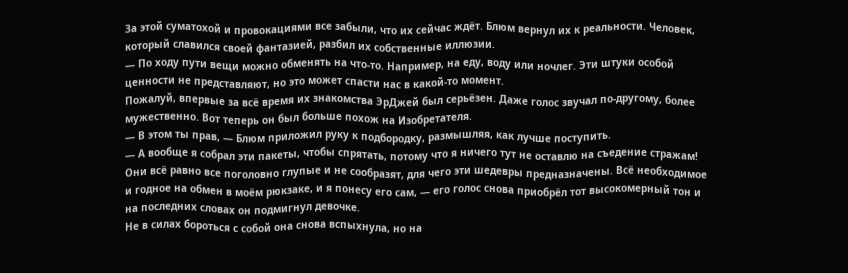За этой суматохой и провокациями все забыли, что их сейчас ждёт. Блюм вернул их к реальности. Человек, который славился своей фантазией, разбил их собственные иллюзии.
— По ходу пути вещи можно обменять на что-то. Например, на еду, воду или ночлег. Эти штуки особой ценности не представляют, но это может спасти нас в какой-то момент.
Пожалуй, впервые за всё время их знакомства ЭрДжей был серьёзен. Даже голос звучал по-другому, более мужественно. Вот теперь он был больше похож на Изобретателя.
— В этом ты прав, — Блюм приложил руку к подбородку, размышляя, как лучше поступить.
— А вообще я собрал эти пакеты, чтобы спрятать, потому что я ничего тут не оставлю на съедение стражам! Они всё равно все поголовно глупые и не сообразят, для чего эти шедевры предназначены. Всё необходимое и годное на обмен в моём рюкзаке, и я понесу его сам, — его голос снова приобрёл тот высокомерный тон и на последних словах он подмигнул девочке.
Не в силах бороться с собой она снова вспыхнула, но на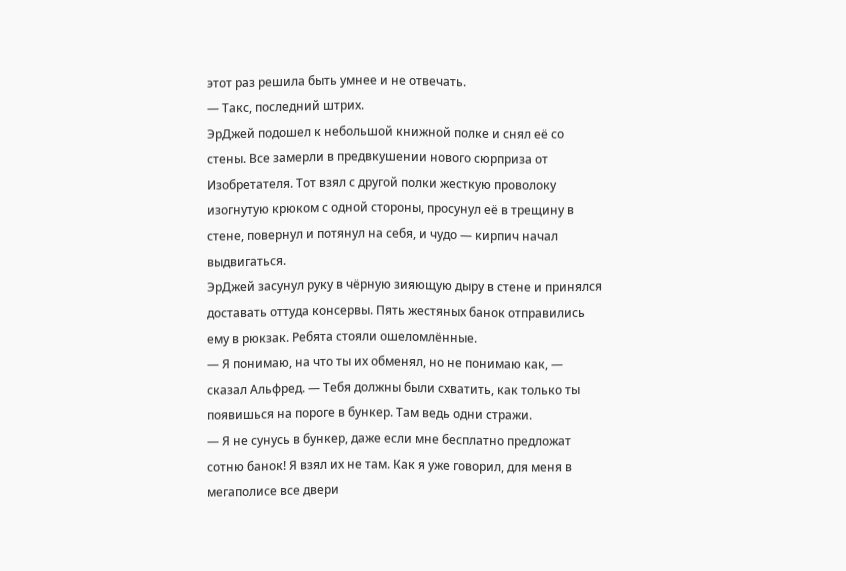этот раз решила быть умнее и не отвечать.
— Такс, последний штрих.
ЭрДжей подошел к небольшой книжной полке и снял её со стены. Все замерли в предвкушении нового сюрприза от Изобретателя. Тот взял с другой полки жесткую проволоку изогнутую крюком с одной стороны, просунул её в трещину в стене, повернул и потянул на себя, и чудо — кирпич начал выдвигаться.
ЭрДжей засунул руку в чёрную зияющую дыру в стене и принялся доставать оттуда консервы. Пять жестяных банок отправились ему в рюкзак. Ребята стояли ошеломлённые.
— Я понимаю, на что ты их обменял, но не понимаю как, — сказал Альфред. — Тебя должны были схватить, как только ты появишься на пороге в бункер. Там ведь одни стражи.
— Я не сунусь в бункер, даже если мне бесплатно предложат сотню банок! Я взял их не там. Как я уже говорил, для меня в мегаполисе все двери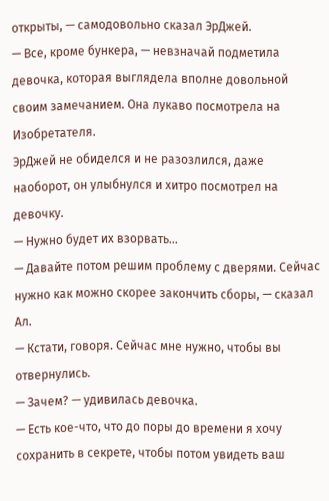открыты, — самодовольно сказал ЭрДжей.
— Все, кроме бункера, — невзначай подметила девочка, которая выглядела вполне довольной своим замечанием. Она лукаво посмотрела на Изобретателя.
ЭрДжей не обиделся и не разозлился, даже наоборот, он улыбнулся и хитро посмотрел на девочку.
— Нужно будет их взорвать…
— Давайте потом решим проблему с дверями. Сейчас нужно как можно скорее закончить сборы, — сказал Ал.
— Кстати, говоря. Сейчас мне нужно, чтобы вы отвернулись.
— Зачем? — удивилась девочка.
— Есть кое-что, что до поры до времени я хочу сохранить в секрете, чтобы потом увидеть ваш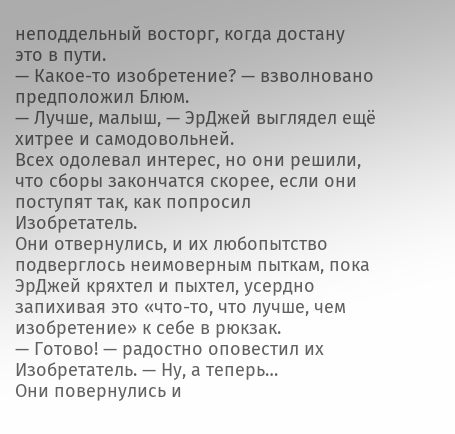неподдельный восторг, когда достану это в пути.
— Какое-то изобретение? — взволновано предположил Блюм.
— Лучше, малыш, — ЭрДжей выглядел ещё хитрее и самодовольней.
Всех одолевал интерес, но они решили, что сборы закончатся скорее, если они поступят так, как попросил Изобретатель.
Они отвернулись, и их любопытство подверглось неимоверным пыткам, пока ЭрДжей кряхтел и пыхтел, усердно запихивая это «что-то, что лучше, чем изобретение» к себе в рюкзак.
— Готово! — радостно оповестил их Изобретатель. — Ну, а теперь…
Они повернулись и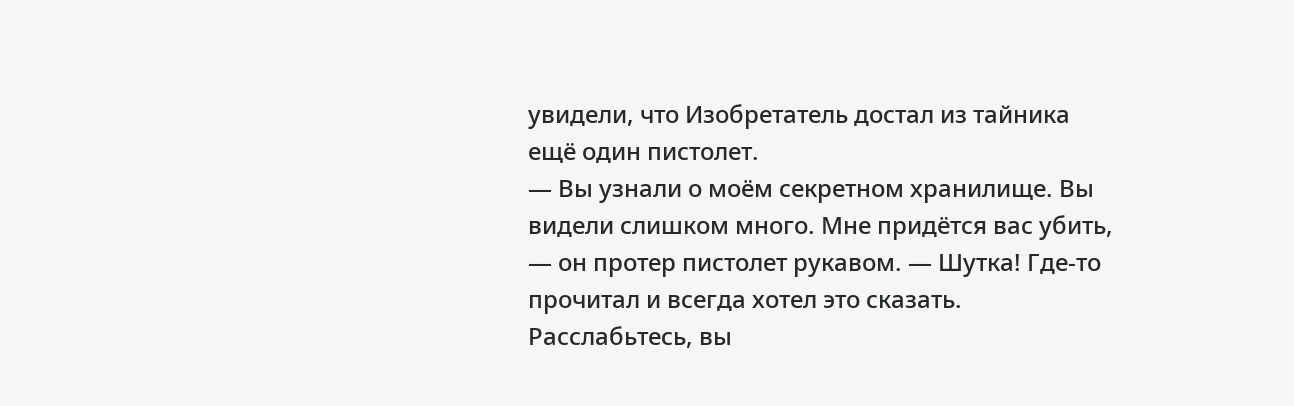увидели, что Изобретатель достал из тайника ещё один пистолет.
— Вы узнали о моём секретном хранилище. Вы видели слишком много. Мне придётся вас убить, — он протер пистолет рукавом. — Шутка! Где-то прочитал и всегда хотел это сказать. Расслабьтесь, вы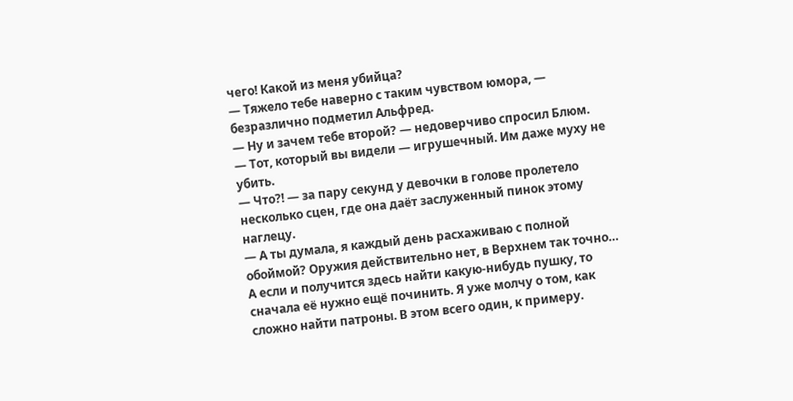чего! Какой из меня убийца?
— Тяжело тебе наверно с таким чувством юмора, — безразлично подметил Альфред.
— Ну и зачем тебе второй? — недоверчиво спросил Блюм.
— Тот, который вы видели — игрушечный. Им даже муху не убить.
— Что?! — за пару секунд у девочки в голове пролетело несколько сцен, где она даёт заслуженный пинок этому наглецу.
— А ты думала, я каждый день расхаживаю с полной обоймой? Оружия действительно нет, в Верхнем так точно… А если и получится здесь найти какую-нибудь пушку, то сначала её нужно ещё починить. Я уже молчу о том, как сложно найти патроны. В этом всего один, к примеру.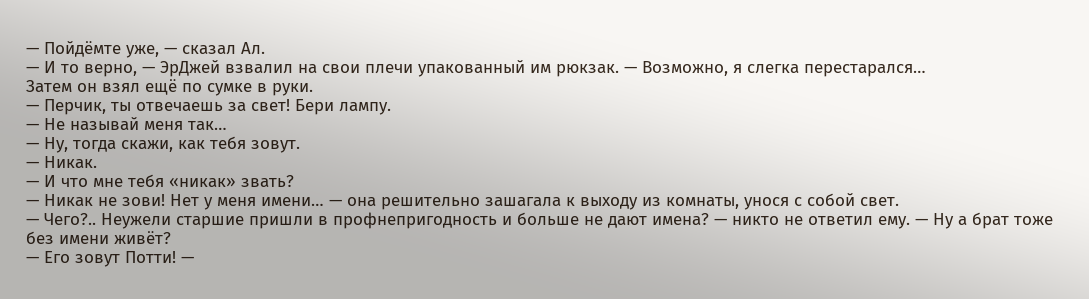— Пойдёмте уже, — сказал Ал.
— И то верно, — ЭрДжей взвалил на свои плечи упакованный им рюкзак. — Возможно, я слегка перестарался…
Затем он взял ещё по сумке в руки.
— Перчик, ты отвечаешь за свет! Бери лампу.
— Не называй меня так…
— Ну, тогда скажи, как тебя зовут.
— Никак.
— И что мне тебя «никак» звать?
— Никак не зови! Нет у меня имени… — она решительно зашагала к выходу из комнаты, унося с собой свет.
— Чего?.. Неужели старшие пришли в профнепригодность и больше не дают имена? — никто не ответил ему. — Ну а брат тоже без имени живёт?
— Его зовут Потти! —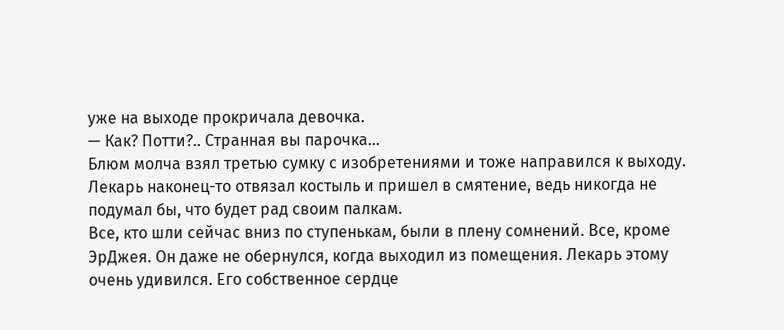уже на выходе прокричала девочка.
— Как? Потти?.. Странная вы парочка…
Блюм молча взял третью сумку с изобретениями и тоже направился к выходу. Лекарь наконец-то отвязал костыль и пришел в смятение, ведь никогда не подумал бы, что будет рад своим палкам.
Все, кто шли сейчас вниз по ступенькам, были в плену сомнений. Все, кроме ЭрДжея. Он даже не обернулся, когда выходил из помещения. Лекарь этому очень удивился. Его собственное сердце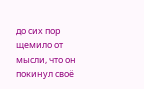до сих пор щемило от мысли, что он покинул своё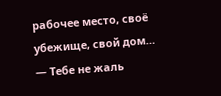рабочее место, своё убежище, свой дом…
— Тебе не жаль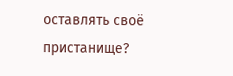оставлять своё пристанище?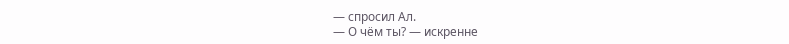— спросил Ал.
— О чём ты? — искренне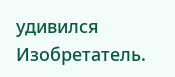удивился Изобретатель.